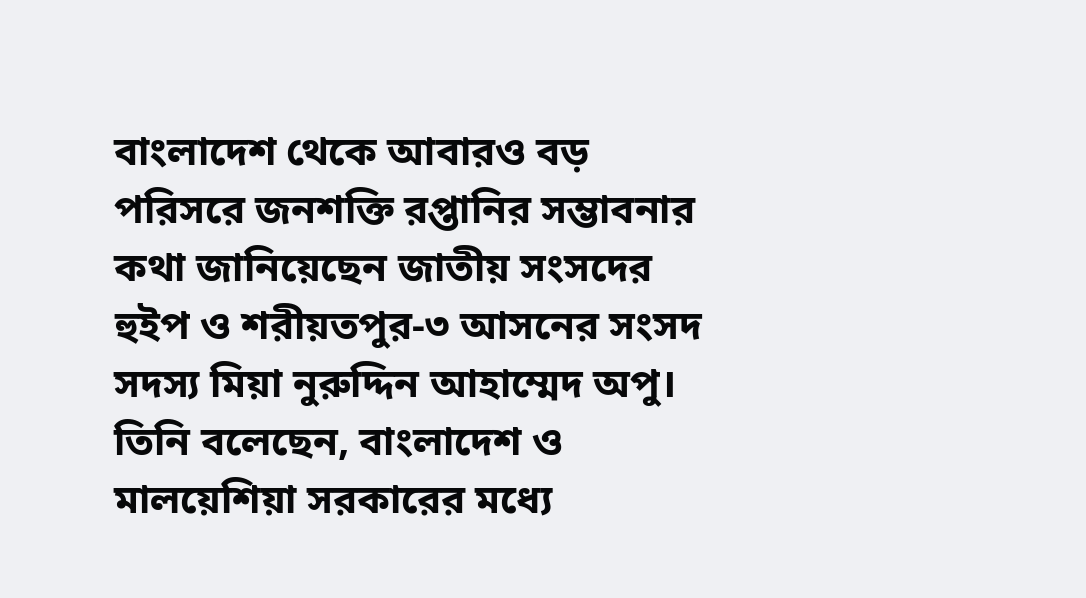বাংলাদেশ থেকে আবারও বড় পরিসরে জনশক্তি রপ্তানির সম্ভাবনার কথা জানিয়েছেন জাতীয় সংসদের হুইপ ও শরীয়তপুর-৩ আসনের সংসদ সদস্য মিয়া নুরুদ্দিন আহাম্মেদ অপু। তিনি বলেছেন, বাংলাদেশ ও মালয়েশিয়া সরকারের মধ্যে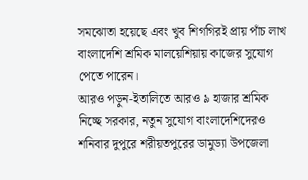সমঝোতা হয়েছে এবং খুব শিগগিরই প্রায় পাঁচ লাখ বাংলাদেশি শ্রমিক মালয়েশিয়ায় কাজের সুযোগ পেতে পারেন।
আরও পড়ুন-ইতালিতে আরও ৯ হাজার শ্রমিক নিচ্ছে সরকার, নতুন সুযোগ বাংলাদেশিদেরও
শনিবার দুপুরে শরীয়তপুরের ডামুড্যা উপজেলা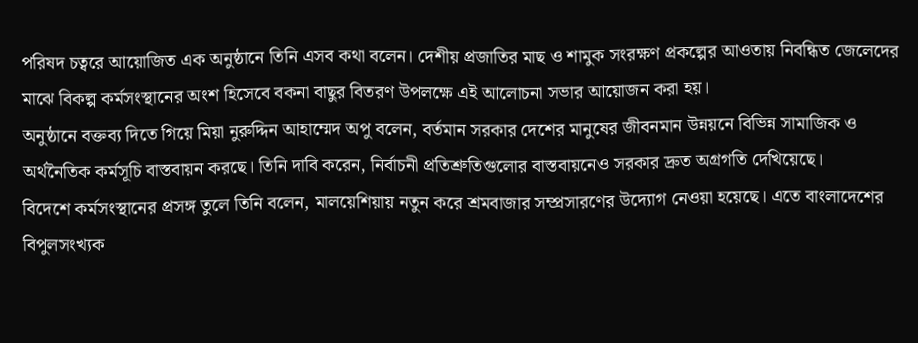পরিষদ চত্বরে আয়োজিত এক অনুষ্ঠানে তিনি এসব কথা বলেন। দেশীয় প্রজাতির মাছ ও শামুক সংরক্ষণ প্রকল্পের আওতায় নিবন্ধিত জেলেদের মাঝে বিকল্প কর্মসংস্থানের অংশ হিসেবে বকনা বাছুর বিতরণ উপলক্ষে এই আলোচনা সভার আয়োজন করা হয়।
অনুষ্ঠানে বক্তব্য দিতে গিয়ে মিয়া নুরুদ্দিন আহাম্মেদ অপু বলেন, বর্তমান সরকার দেশের মানুষের জীবনমান উন্নয়নে বিভিন্ন সামাজিক ও অর্থনৈতিক কর্মসূচি বাস্তবায়ন করছে। তিনি দাবি করেন, নির্বাচনী প্রতিশ্রুতিগুলোর বাস্তবায়নেও সরকার দ্রুত অগ্রগতি দেখিয়েছে।
বিদেশে কর্মসংস্থানের প্রসঙ্গ তুলে তিনি বলেন, মালয়েশিয়ায় নতুন করে শ্রমবাজার সম্প্রসারণের উদ্যোগ নেওয়া হয়েছে। এতে বাংলাদেশের বিপুলসংখ্যক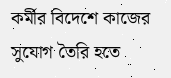কর্মীর বিদেশে কাজের সুযোগ তৈরি হতে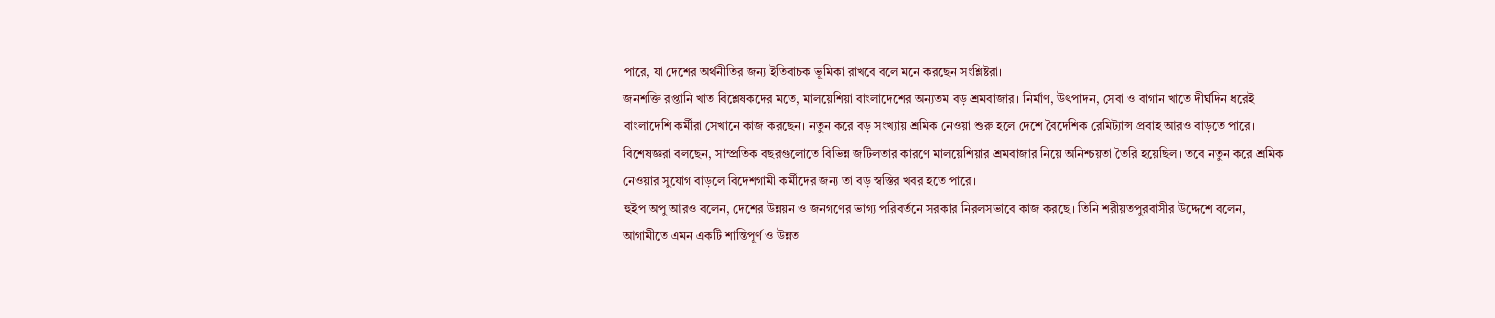পারে, যা দেশের অর্থনীতির জন্য ইতিবাচক ভূমিকা রাখবে বলে মনে করছেন সংশ্লিষ্টরা।
জনশক্তি রপ্তানি খাত বিশ্লেষকদের মতে, মালয়েশিয়া বাংলাদেশের অন্যতম বড় শ্রমবাজার। নির্মাণ, উৎপাদন, সেবা ও বাগান খাতে দীর্ঘদিন ধরেই বাংলাদেশি কর্মীরা সেখানে কাজ করছেন। নতুন করে বড় সংখ্যায় শ্রমিক নেওয়া শুরু হলে দেশে বৈদেশিক রেমিট্যান্স প্রবাহ আরও বাড়তে পারে।
বিশেষজ্ঞরা বলছেন, সাম্প্রতিক বছরগুলোতে বিভিন্ন জটিলতার কারণে মালয়েশিয়ার শ্রমবাজার নিয়ে অনিশ্চয়তা তৈরি হয়েছিল। তবে নতুন করে শ্রমিক নেওয়ার সুযোগ বাড়লে বিদেশগামী কর্মীদের জন্য তা বড় স্বস্তির খবর হতে পারে।
হুইপ অপু আরও বলেন, দেশের উন্নয়ন ও জনগণের ভাগ্য পরিবর্তনে সরকার নিরলসভাবে কাজ করছে। তিনি শরীয়তপুরবাসীর উদ্দেশে বলেন, আগামীতে এমন একটি শান্তিপূর্ণ ও উন্নত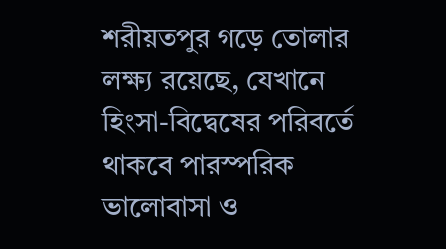শরীয়তপুর গড়ে তোলার লক্ষ্য রয়েছে, যেখানে হিংসা-বিদ্বেষের পরিবর্তে থাকবে পারস্পরিক ভালোবাসা ও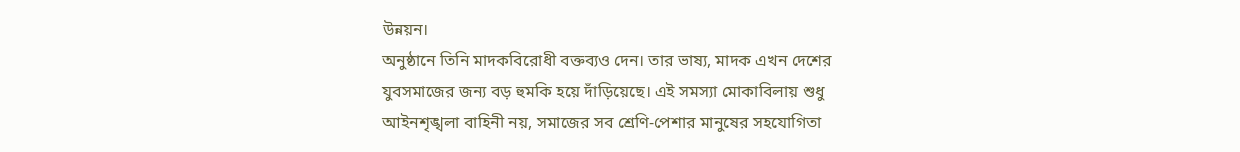উন্নয়ন।
অনুষ্ঠানে তিনি মাদকবিরোধী বক্তব্যও দেন। তার ভাষ্য, মাদক এখন দেশের যুবসমাজের জন্য বড় হুমকি হয়ে দাঁড়িয়েছে। এই সমস্যা মোকাবিলায় শুধু আইনশৃঙ্খলা বাহিনী নয়, সমাজের সব শ্রেণি-পেশার মানুষের সহযোগিতা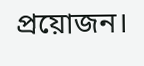প্রয়োজন।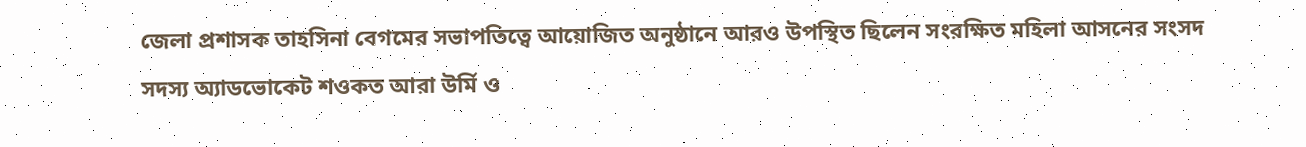জেলা প্রশাসক তাহসিনা বেগমের সভাপতিত্বে আয়োজিত অনুষ্ঠানে আরও উপস্থিত ছিলেন সংরক্ষিত মহিলা আসনের সংসদ সদস্য অ্যাডভোকেট শওকত আরা উর্মি ও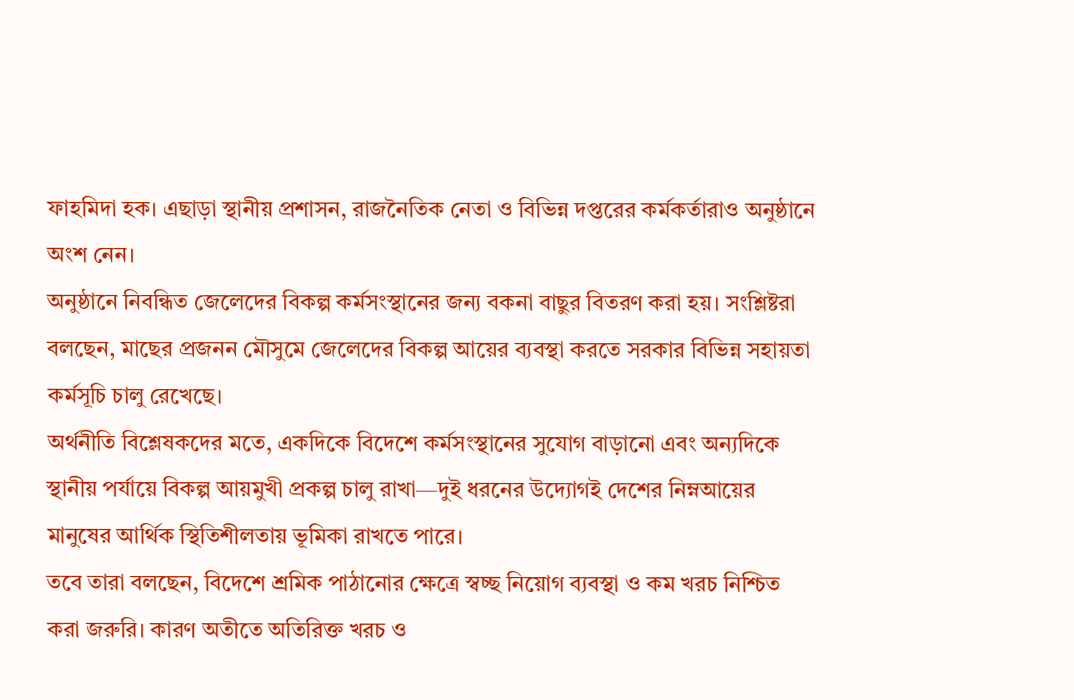ফাহমিদা হক। এছাড়া স্থানীয় প্রশাসন, রাজনৈতিক নেতা ও বিভিন্ন দপ্তরের কর্মকর্তারাও অনুষ্ঠানে অংশ নেন।
অনুষ্ঠানে নিবন্ধিত জেলেদের বিকল্প কর্মসংস্থানের জন্য বকনা বাছুর বিতরণ করা হয়। সংশ্লিষ্টরা বলছেন, মাছের প্রজনন মৌসুমে জেলেদের বিকল্প আয়ের ব্যবস্থা করতে সরকার বিভিন্ন সহায়তা কর্মসূচি চালু রেখেছে।
অর্থনীতি বিশ্লেষকদের মতে, একদিকে বিদেশে কর্মসংস্থানের সুযোগ বাড়ানো এবং অন্যদিকে স্থানীয় পর্যায়ে বিকল্প আয়মুখী প্রকল্প চালু রাখা—দুই ধরনের উদ্যোগই দেশের নিম্নআয়ের মানুষের আর্থিক স্থিতিশীলতায় ভূমিকা রাখতে পারে।
তবে তারা বলছেন, বিদেশে শ্রমিক পাঠানোর ক্ষেত্রে স্বচ্ছ নিয়োগ ব্যবস্থা ও কম খরচ নিশ্চিত করা জরুরি। কারণ অতীতে অতিরিক্ত খরচ ও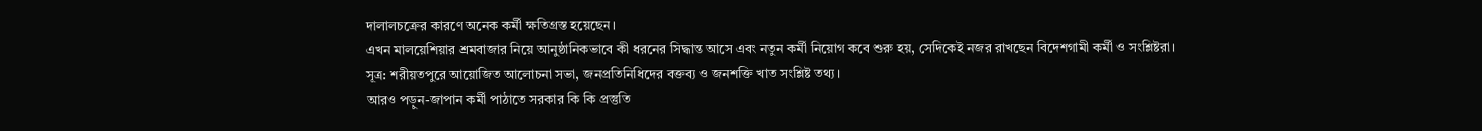দালালচক্রের কারণে অনেক কর্মী ক্ষতিগ্রস্ত হয়েছেন।
এখন মালয়েশিয়ার শ্রমবাজার নিয়ে আনুষ্ঠানিকভাবে কী ধরনের সিদ্ধান্ত আসে এবং নতুন কর্মী নিয়োগ কবে শুরু হয়, সেদিকেই নজর রাখছেন বিদেশগামী কর্মী ও সংশ্লিষ্টরা।
সূত্র: শরীয়তপুরে আয়োজিত আলোচনা সভা, জনপ্রতিনিধিদের বক্তব্য ও জনশক্তি খাত সংশ্লিষ্ট তথ্য।
আরও পড়ুন-জাপান কর্মী পাঠাতে সরকার কি কি প্রস্তুতি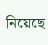নিয়েছে